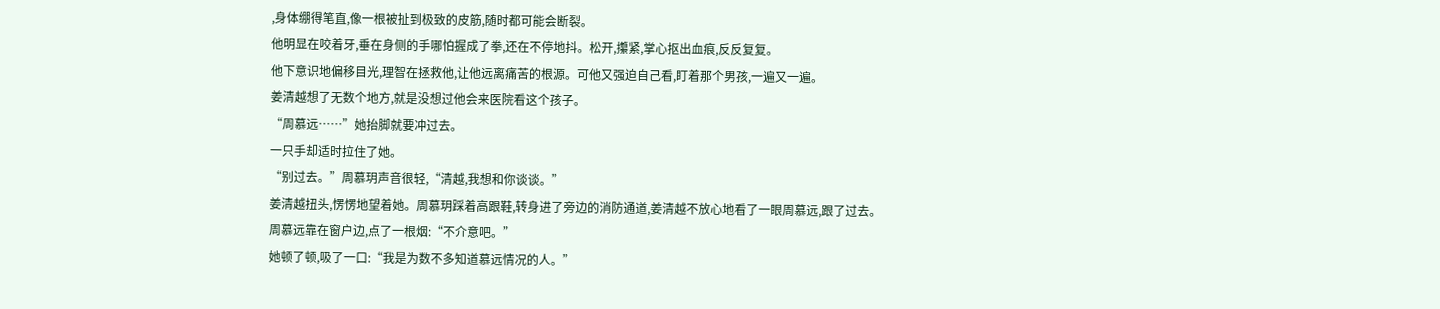,身体绷得笔直,像一根被扯到极致的皮筋,随时都可能会断裂。
他明显在咬着牙,垂在身侧的手哪怕握成了拳,还在不停地抖。松开,攥紧,掌心抠出血痕,反反复复。
他下意识地偏移目光,理智在拯救他,让他远离痛苦的根源。可他又强迫自己看,盯着那个男孩,一遍又一遍。
姜清越想了无数个地方,就是没想过他会来医院看这个孩子。
“周慕远……”她抬脚就要冲过去。
一只手却适时拉住了她。
“别过去。”周慕玥声音很轻,“清越,我想和你谈谈。”
姜清越扭头,愣愣地望着她。周慕玥踩着高跟鞋,转身进了旁边的消防通道,姜清越不放心地看了一眼周慕远,跟了过去。
周慕远靠在窗户边,点了一根烟:“不介意吧。”
她顿了顿,吸了一口:“我是为数不多知道慕远情况的人。”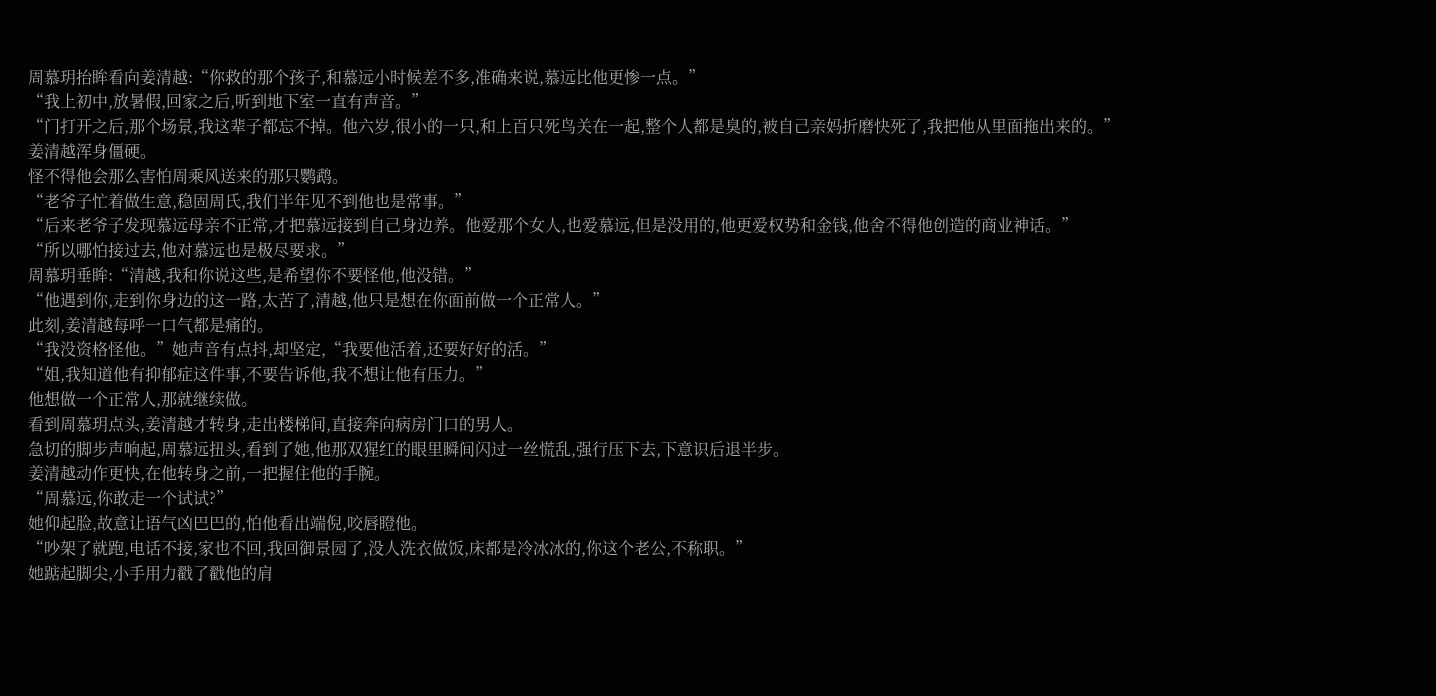周慕玥抬眸看向姜清越:“你救的那个孩子,和慕远小时候差不多,准确来说,慕远比他更惨一点。”
“我上初中,放暑假,回家之后,听到地下室一直有声音。”
“门打开之后,那个场景,我这辈子都忘不掉。他六岁,很小的一只,和上百只死鸟关在一起,整个人都是臭的,被自己亲妈折磨快死了,我把他从里面拖出来的。”
姜清越浑身僵硬。
怪不得他会那么害怕周乘风送来的那只鹦鹉。
“老爷子忙着做生意,稳固周氏,我们半年见不到他也是常事。”
“后来老爷子发现慕远母亲不正常,才把慕远接到自己身边养。他爱那个女人,也爱慕远,但是没用的,他更爱权势和金钱,他舍不得他创造的商业神话。”
“所以哪怕接过去,他对慕远也是极尽要求。”
周慕玥垂眸:“清越,我和你说这些,是希望你不要怪他,他没错。”
“他遇到你,走到你身边的这一路,太苦了,清越,他只是想在你面前做一个正常人。”
此刻,姜清越每呼一口气都是痛的。
“我没资格怪他。”她声音有点抖,却坚定,“我要他活着,还要好好的活。”
“姐,我知道他有抑郁症这件事,不要告诉他,我不想让他有压力。”
他想做一个正常人,那就继续做。
看到周慕玥点头,姜清越才转身,走出楼梯间,直接奔向病房门口的男人。
急切的脚步声响起,周慕远扭头,看到了她,他那双猩红的眼里瞬间闪过一丝慌乱,强行压下去,下意识后退半步。
姜清越动作更快,在他转身之前,一把握住他的手腕。
“周慕远,你敢走一个试试?”
她仰起脸,故意让语气凶巴巴的,怕他看出端倪,咬唇瞪他。
“吵架了就跑,电话不接,家也不回,我回御景园了,没人洗衣做饭,床都是冷冰冰的,你这个老公,不称职。”
她踮起脚尖,小手用力戳了戳他的肩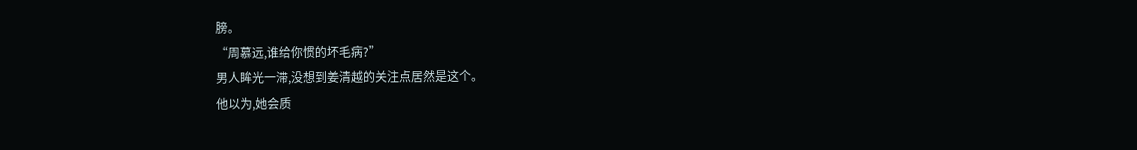膀。
“周慕远,谁给你惯的坏毛病?”
男人眸光一滞,没想到姜清越的关注点居然是这个。
他以为,她会质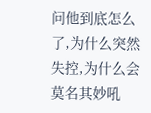问他到底怎么了,为什么突然失控,为什么会莫名其妙吼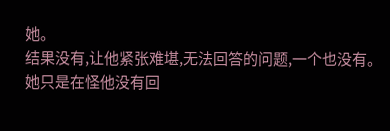她。
结果没有,让他紧张难堪,无法回答的问题,一个也没有。
她只是在怪他没有回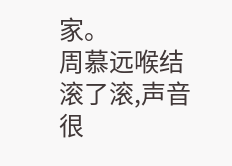家。
周慕远喉结滚了滚,声音很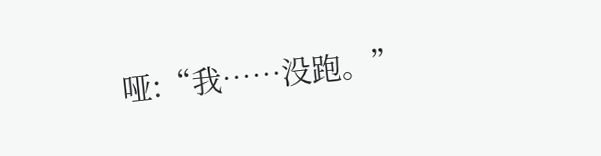哑:“我……没跑。”